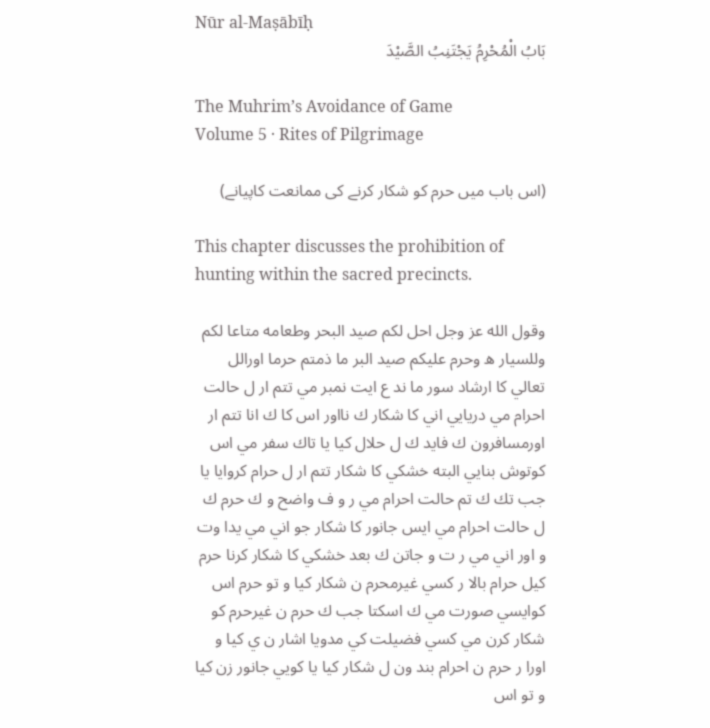Nūr al-Maṣābīḥ
بَابُ الْمُحْرِمُ يَجْتَنِبُ الصَّيْدَ

The Muhrim’s Avoidance of Game
Volume 5 · Rites of Pilgrimage

(اس باب میں حرم کو شکار کرنے کی ممانعت کاپیانے)

This chapter discusses the prohibition of hunting within the sacred precincts.

وقول الله عز وجل احل لكم صيد البحر وطعامه متاعا لكم وللسيار ه وحرم عليكم صيد البر ما ذمتم حرما اورالل تعالي كا ارشاد سور ما ند ع ايت نمبر مي تتم ار ل حالت احرام مي دريايي اني كا شكار ك نااور اس كا ك انا تتم ار اورمسافرون ك فايد ك ل حلال كيا يا تاك سفر مي اس كوتوش بنايي البته خشكي كا شكار تتم ار ل حرام كروايا يا جب تك ك تم حالت احرام مي ر و ف واضح و ك حرم ك ل حالت احرام مي ايس جانور كا شكار جو اني مي يدا وت و اور اني مي ر ت و جاتن ك بعد خشكي كا شكار كرنا حرم كيل حرام بالا ر كسي غيرمحرم ن شكار كيا و تو حرم اس كوايسي صورت مي ك اسكتا جب ك حرم ن غيرحرم كو شكار كرن مي كسي فضيلت كي مدويا اشار ن ي كيا و اورا ر حرم ن احرام بند ون ل شكار كيا يا كويي جانور زن كيا و تو اس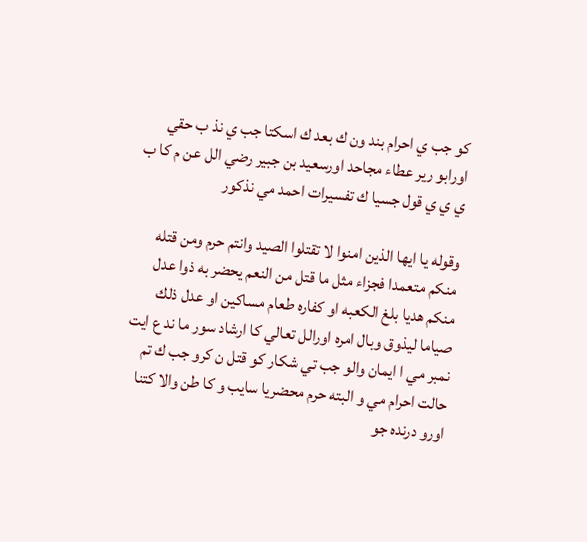كو جب ي احرام بند ون ك بعد ك اسكتا جب ي نذ ب حقي اورابو رير عطاء مجاحد اورسعيد بن جبير رضي الل عن م كا ب ي ي ي قول جسيا ك تفسيرات احمد مي نذكور

وقوله يا ايها الذين امنوا لا تقتلوا الصيد وانتم حرم ومن قتله منكم متعمدا فجزاء مثل ما قتل من النعم يحضر به ذوا عدل منكم هديا بلغ الكعبه او كفاره طعام مساكين او عدل ذلك صياما ليذوق وبال امره اورالل تعالي كا ارشاد سور ما ند ع ايت نمبر مي ا ايمان والو جب تي شكار كو قتل ن كرو جب ك تم حالت احرام مي و البته حرم محضريا سايب و كا طن والا كتنا اورو درنده جو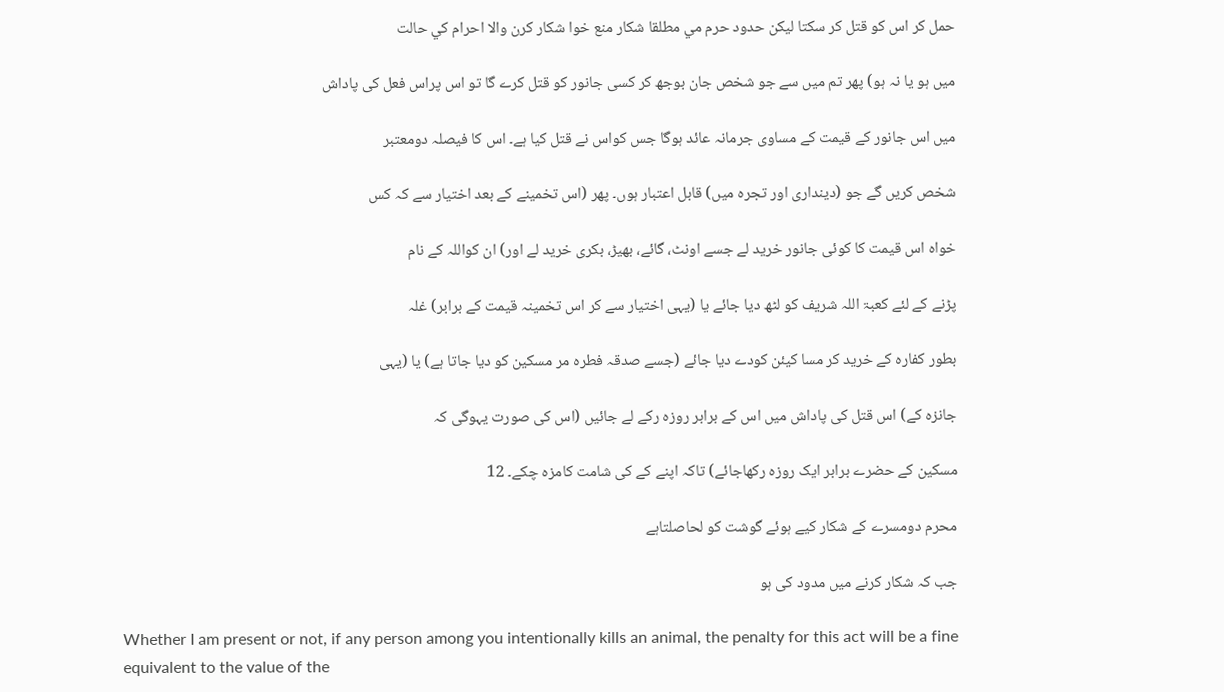حمل كر اس كو قتل كر سكتا ليكن حدود حرم مي مطلقا شكار منع خوا شكار كرن والا احرام كي حالت

میں ہو یا نہ ہو) پھر تم میں سے جو شخص جان بوجھ کر کسی جانور کو قتل کرے گا تو اس پراس فعل کی پاداش

میں اس جانور کے قیمت کے مساوی جرمانہ عائد ہوگا جس کواس نے قتل کیا ہے۔ اس کا فیصلہ دومعتبر

شخص کریں گے جو (دینداری اور تجرہ میں) قابل اعتبار ہوں۔ پھر (اس تخمینے کے بعد اختیار سے کہ کس

خواہ اس قیمت کا کوئی جانور خرید لے جسے اونٹ، گائے، بھیڑ، بکری خرید لے اور) ان کواللہ کے نام

پڑنے کے لئے کعبۃ اللہ شریف کو لٹھ دیا جائے یا (یہی اختیار سے کر اس تخمینہ قیمت کے برابر) غلہ

بطور کفارہ کے خرید کر مسا کیئن کودے دیا جائے (جسے صدقہ فطرہ مر مسکین کو دیا جاتا ہے) یا (یہی

جانزہ کے) اس قتل کی پاداش میں اس کے برابر روزہ رکے لے جائیں (اس کی صورت یہوگی کہ

مسکین کے حضرے برابر ایک روزہ رکھاجائے) تاکہ اپنے کے کی شامت کامزہ چکے۔ 12

محرم دومسرے کے شکار کیے ہوئے گوشت کو لحاصلتاہے

جب کہ شکار کرنے میں مدود کی ہو

Whether I am present or not, if any person among you intentionally kills an animal, the penalty for this act will be a fine equivalent to the value of the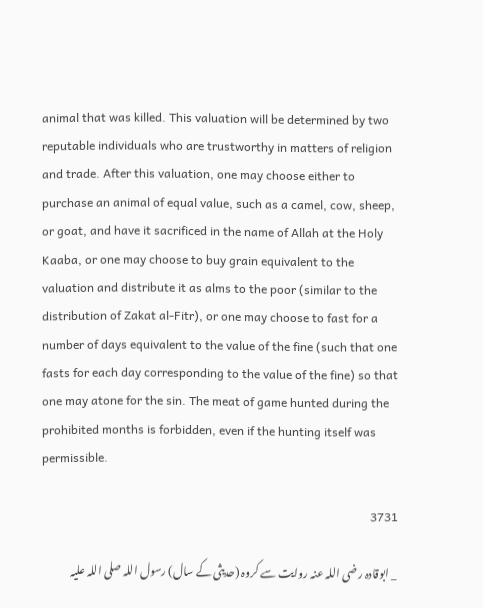animal that was killed. This valuation will be determined by two reputable individuals who are trustworthy in matters of religion and trade. After this valuation, one may choose either to purchase an animal of equal value, such as a camel, cow, sheep, or goat, and have it sacrificed in the name of Allah at the Holy Kaaba, or one may choose to buy grain equivalent to the valuation and distribute it as alms to the poor (similar to the distribution of Zakat al-Fitr), or one may choose to fast for a number of days equivalent to the value of the fine (such that one fasts for each day corresponding to the value of the fine) so that one may atone for the sin. The meat of game hunted during the prohibited months is forbidden, even if the hunting itself was permissible.

3731

_ ابوقادہ رضی اللہ عنہ روایت سے کروہ (حدیثی کے سال) رسول اللہ صلی اللہ علیہ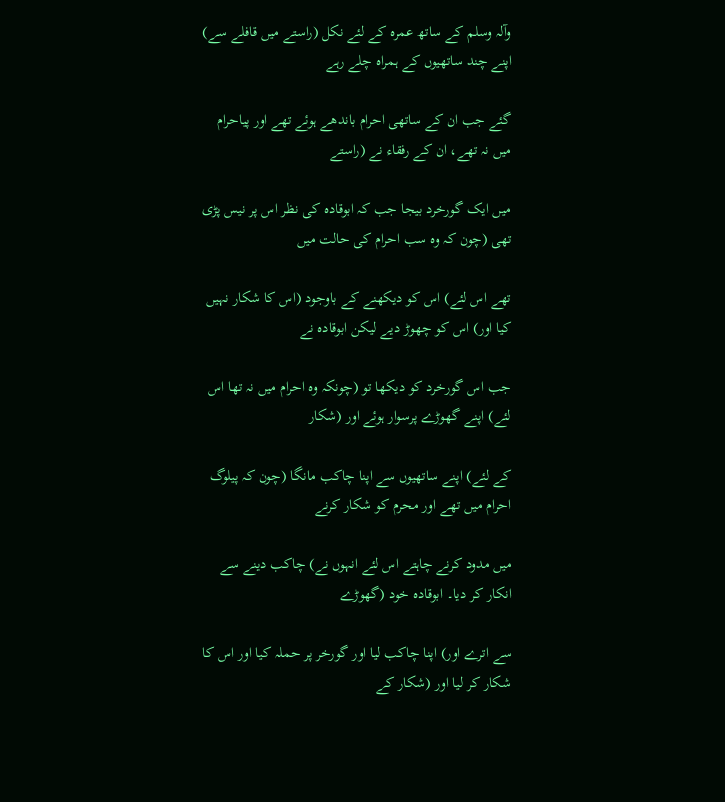وآلہ وسلم کے ساتھ عمرہ کے لئے نکل (راستے میں قافلے سے) اپنے چند ساتھیوں کے ہمراہ چلے رہے

گئے جب ان کے ساتھی احرام باندھے ہوئے تھے اور پیاحرام میں نہ تھے، ان کے رفقاء نے (راستے

میں ایک گورخرد بیجا جب کہ ابوقادہ کی نظر اس پر نیس پڑی تھی (چون کہ وہ سب احرام کی حالت میں

تھے اس لئے) اس کو دیکھنے کے باوجود (اس کا شکار نہیں کیا اور) اس کو چھوڑ دیے لیکن ابوقادہ نے

جب اس گورخرد کو دیکھا تو (چونکہ وہ احرام میں نہ تھا اس لئے) اپنے گھوڑے پرسوار ہوئے اور (شکار

کے لئے) اپنے ساتھیوں سے اپنا چاکب مانگا (چون کہ پیلوگ احرام میں تھے اور محرم کو شکار کرنے

میں مدود کرنے چاہتے اس لئے انہوں نے) چاکب دینے سے انکار کر دیا۔ ابوقادہ خود (گھوڑے

سے اترے اور) اپنا چاکب لیا اور گورخر پر حملہ کیا اور اس کا شکار کر لیا اور (شکار کے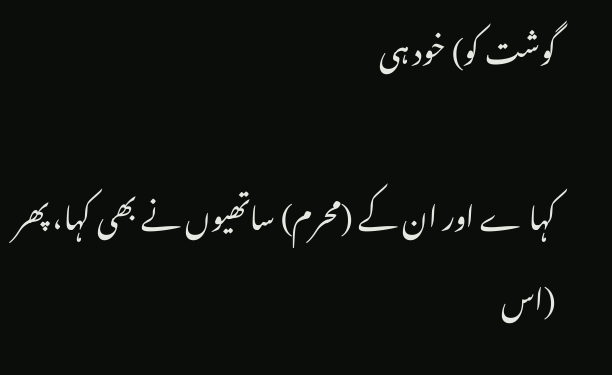گوشت کو) خود ہی

کہا ے اور ان کے (محرم) ساتھیوں نے بھی کہا، پھر (اس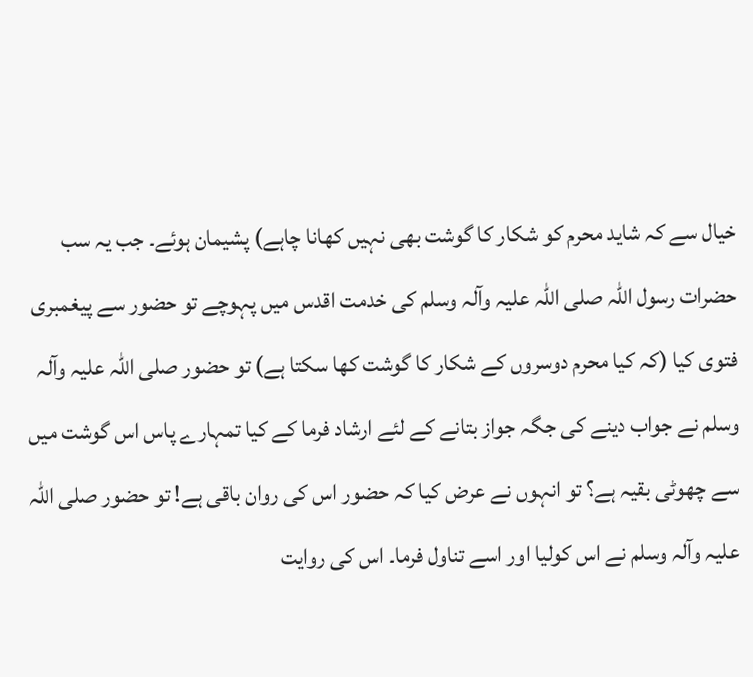خیال سے کہ شاید محرم کو شکار کا گوشت بھی نہیں کھانا چاہے) پشیمان ہوئے۔ جب یہ سب حضرات رسول اللہ صلی اللہ علیہ وآلہ وسلم کی خدمت اقدس میں پہوچے تو حضور سے پیغمبری فتوی کیا (کہ کیا محرم دوسروں کے شکار کا گوشت کھا سکتا ہے) تو حضور صلی اللہ علیہ وآلہ وسلم نے جواب دینے کی جگہ جواز بتانے کے لئے ارشاد فرما کے کیا تمہارے پاس اس گوشت میں سے چھوٹی بقیہ ہے؟ تو انہوں نے عرض کیا کہ حضور اس کی روان باقی ہے! تو حضور صلی اللہ علیہ وآلہ وسلم نے اس کولیا اور اسے تناول فرما۔ اس کی روایت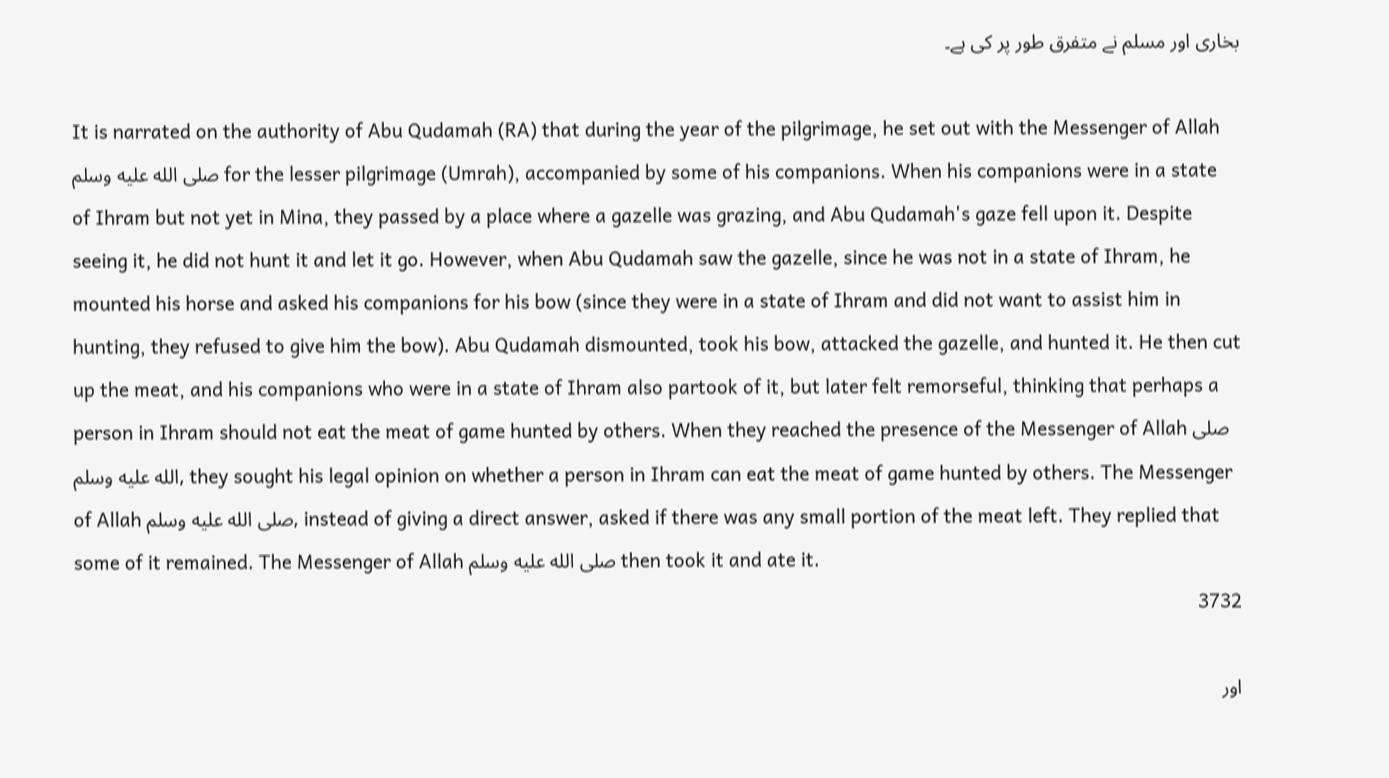بخاری اور مسلم نے متفرق طور پر کی ہے۔

It is narrated on the authority of Abu Qudamah (RA) that during the year of the pilgrimage, he set out with the Messenger of Allah صلى الله عليه وسلم for the lesser pilgrimage (Umrah), accompanied by some of his companions. When his companions were in a state of Ihram but not yet in Mina, they passed by a place where a gazelle was grazing, and Abu Qudamah's gaze fell upon it. Despite seeing it, he did not hunt it and let it go. However, when Abu Qudamah saw the gazelle, since he was not in a state of Ihram, he mounted his horse and asked his companions for his bow (since they were in a state of Ihram and did not want to assist him in hunting, they refused to give him the bow). Abu Qudamah dismounted, took his bow, attacked the gazelle, and hunted it. He then cut up the meat, and his companions who were in a state of Ihram also partook of it, but later felt remorseful, thinking that perhaps a person in Ihram should not eat the meat of game hunted by others. When they reached the presence of the Messenger of Allah صلى الله عليه وسلم, they sought his legal opinion on whether a person in Ihram can eat the meat of game hunted by others. The Messenger of Allah صلى الله عليه وسلم, instead of giving a direct answer, asked if there was any small portion of the meat left. They replied that some of it remained. The Messenger of Allah صلى الله عليه وسلم then took it and ate it.
3732

اور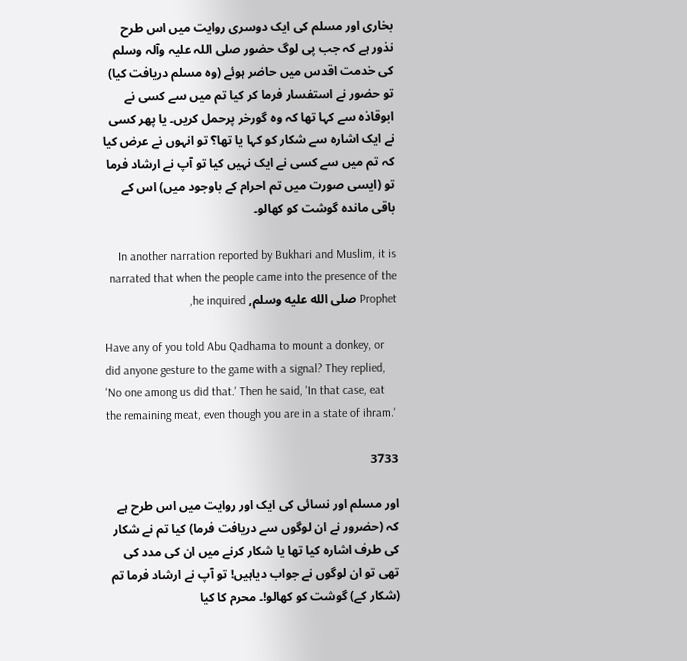بخاری اور مسلم کی ایک دوسری روایت میں اس طرح نذور ہے کہ جب پی لوگ حضور صلی اللہ علیہ وآلہ وسلم کی خدمت اقدس میں حاضر ہوئے (وہ مسلم دریافت کیا) تو حضور نے استفسار فرما کر کیا تم میں سے کسی نے ابوقاذہ سے کہا تھا کہ وہ گورخر پرحمل کریں۔ یا پھر کسی نے ایک اشارہ سے شکار کو کہا یا تھا؟ تو انہوں نے عرض کیا کہ تم میں سے کسی نے ایک نہیں کیا تو آپ نے ارشاد فرما تو (ایسی صورت میں تم احرام کے باوجود میں) اس کے باقی مانده گوشت کو کھالو۔

In another narration reported by Bukhari and Muslim, it is narrated that when the people came into the presence of the Prophet صلى الله عليه وسلم, he inquired,

Have any of you told Abu Qadhama to mount a donkey, or did anyone gesture to the game with a signal? They replied, 'No one among us did that.' Then he said, 'In that case, eat the remaining meat, even though you are in a state of ihram.'

3733

اور مسلم اور نسائی کی ایک اور روایت میں اس طرح ہے کہ (حضرور نے ان لوگوں سے دریافت فرما) کیا تم نے شکار کی طرف اشارہ کیا تھا یا شکار کرنے میں ان کی مدد کی تھی تو ان لوگوں نے جواب دیاہیں! تو آپ نے ارشاد فرما تم (شکار کے) گوشت کو کھالو!۔ محرم کا کیا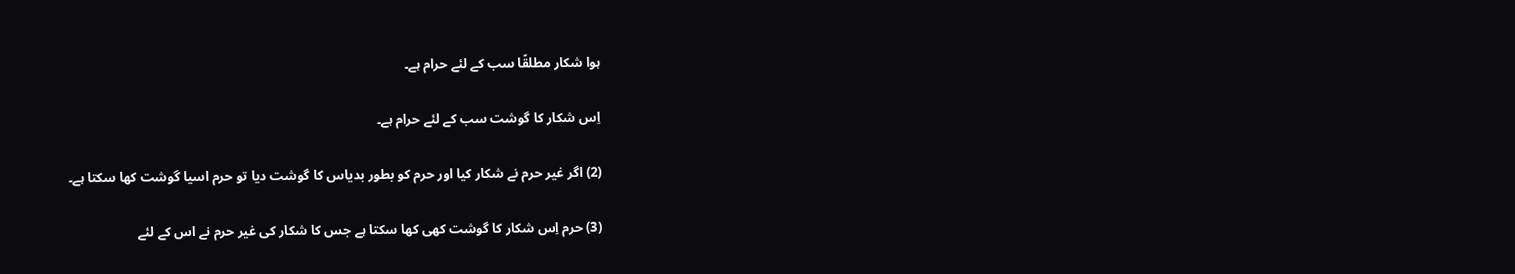ہوا شکار مطلقًا سب کے لئے حرام ہے۔

اِس شکار کا گوشت سب کے لئے حرام ہے۔

(2) اگر غیر حرم نے شکار کیا اور حرم کو بطور بدیاس کا گوشت دیا تو حرم اسیا گوشت کھا سکتا ہے۔

(3) حرم اِس شکار کا گوشت کھی کھا سکتا ہے جس کا شکار کی غیر حرم نے اس کے لئے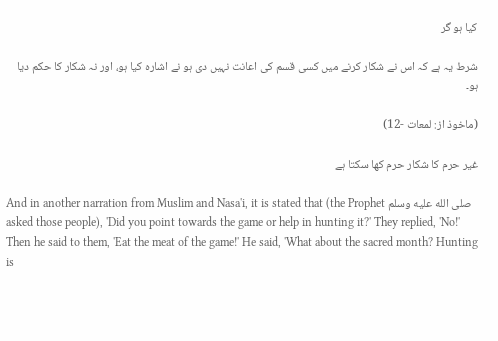کیا ہو گر

شرط یہ ہے کہ اس نے شکار کرنے میں کسی قسم کی اعانت نہیں دی ہو نے اشارہ کیا ہو، اور نہ شکار کا حکم دیا ہو۔

(ماخوذ از: لمعات -12)

غیر حرم کا شکار حرم کھا سکتا ہے

And in another narration from Muslim and Nasa'i, it is stated that (the Prophet صلى الله عليه وسلم asked those people), 'Did you point towards the game or help in hunting it?' They replied, 'No!' Then he said to them, 'Eat the meat of the game!' He said, 'What about the sacred month? Hunting is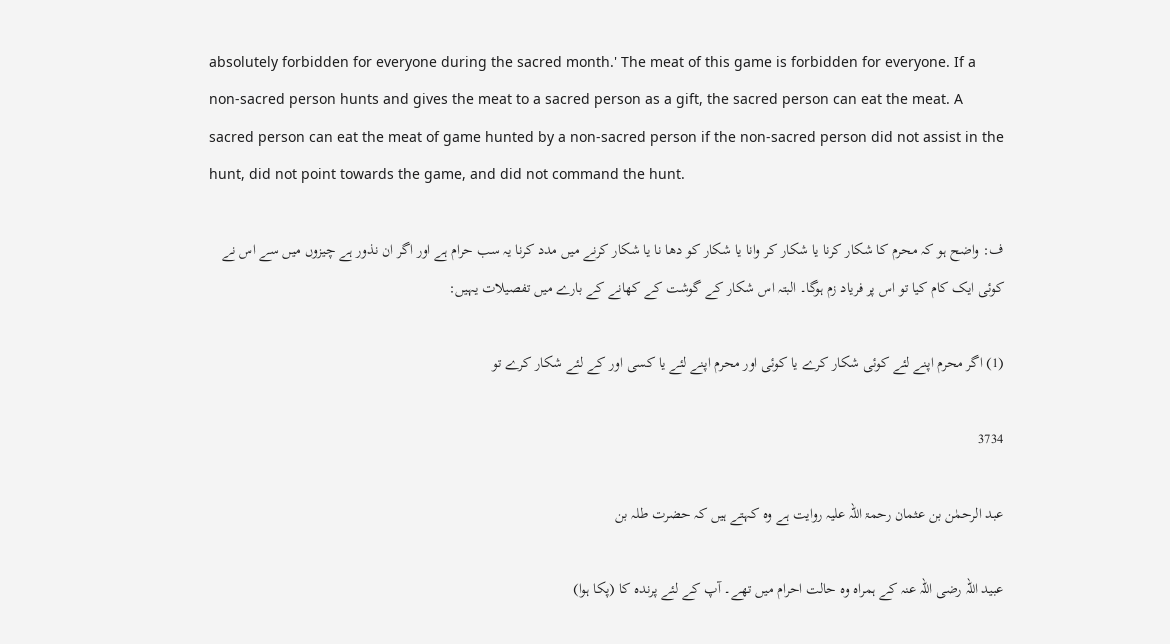absolutely forbidden for everyone during the sacred month.' The meat of this game is forbidden for everyone. If a non-sacred person hunts and gives the meat to a sacred person as a gift, the sacred person can eat the meat. A sacred person can eat the meat of game hunted by a non-sacred person if the non-sacred person did not assist in the hunt, did not point towards the game, and did not command the hunt.

ف: واضح ہو کہ محرم کا شکار کرنا یا شکار کر وانا یا شکار کو دھا نا یا شکار کرنے میں مدد کرنا یہ سب حرام ہے اور اگر ان نذور ہے چیزوں میں سے اس نے کوئی ایک کام کیا تو اس پر فریاد زم ہوگا۔ البتہ اس شکار کے گوشت کے کھانے کے بارے میں تفصیلات یہیں:

(1) اگر محرم اپنے لئے کوئی شکار کرے یا کوئی اور محرم اپنے لئے یا کسی اور کے لئے شکار کرے تو

3734

عبد الرحمٰن بن عثمان رحمۃ اللہ علیہ روایت ہے وہ کہتے ہیں کہ حضرت طلہ بن

عبید اللہ رضی اللہ عنہ کے ہمراہ وہ حالت احرام میں تھے۔ آپ کے لئے پرنده کا (پکا ہوا)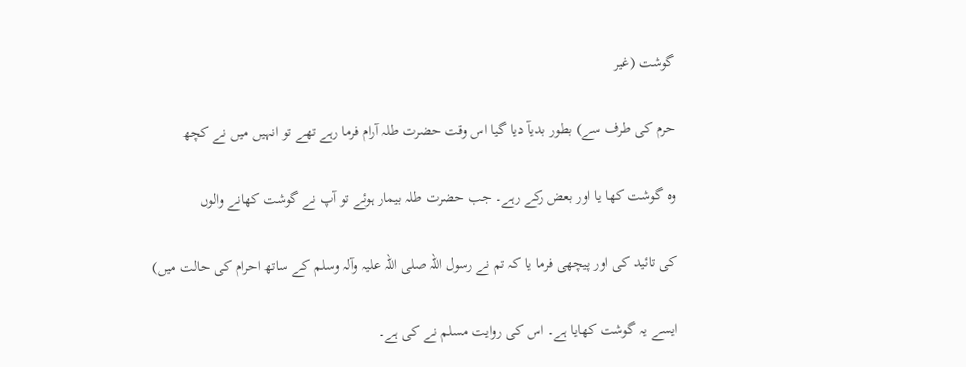گوشت (غیر

حرم کی طرف سے) بطور بدیآ دیا گیا اس وقت حضرت طلہ آرام فرما رہے تھے تو انہیں میں نے کچھ

وہ گوشت کھا یا اور بعض رکے رہے۔ جب حضرت طلہ بیمار ہوئے تو آپ نے گوشت کھانے والوں

کی تائید کی اور پیچھی فرما یا کہ تم نے رسول اللہ صلی اللہ علیہ وآلہ وسلم کے ساتھ احرام کی حالت میں)

ایسے یہ گوشت کھایا ہے۔ اس کی روایت مسلم نے کی ہے۔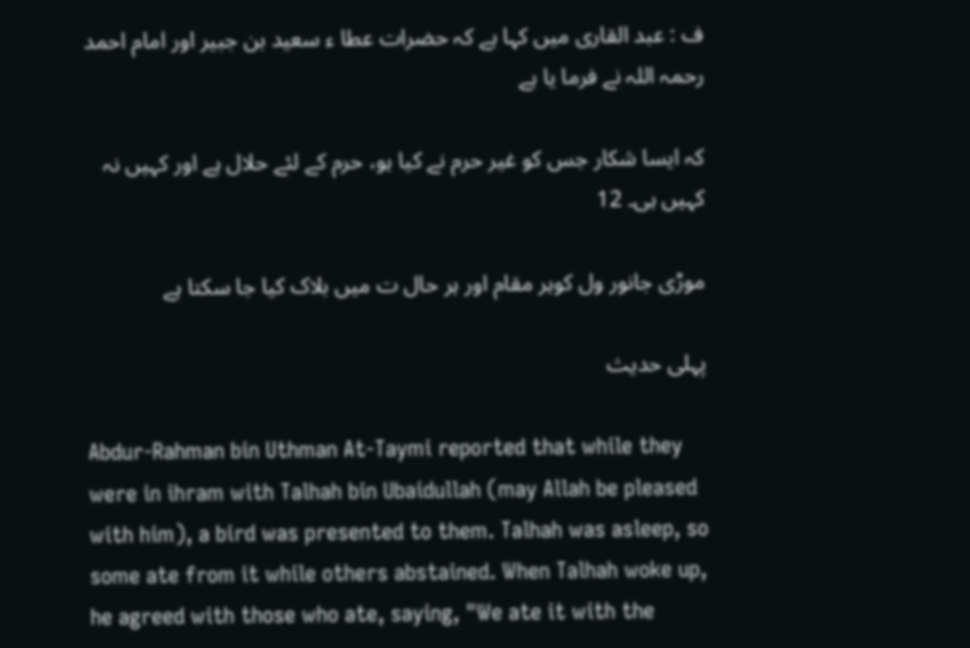ف : عبد القاری میں کہا ہے کہ حضرات عطا ء سعید بن جبیر اور امام احمد رحمہ اللہ نے فرما یا ہے

کہ ایسا شکار جس کو غیر حرم نے کیا ہو، حرم کے لئے حلال ہے اور کہیں نہ کہیں ہی۔ 12

موڑی جانور ول کوہر مقام اور ہر حال ت میں بلاک کیا جا سکتا ہے

پہلی حدیث

Abdur-Rahman bin Uthman At-Taymi reported that while they were in ihram with Talhah bin Ubaidullah (may Allah be pleased with him), a bird was presented to them. Talhah was asleep, so some ate from it while others abstained. When Talhah woke up, he agreed with those who ate, saying, "We ate it with the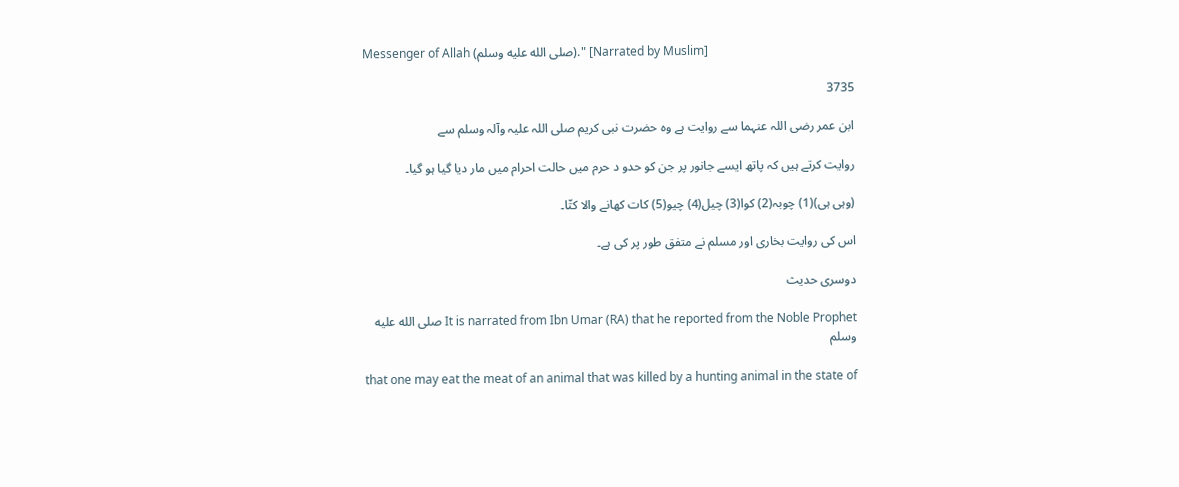Messenger of Allah (صلى الله عليه وسلم)." [Narrated by Muslim]

3735

ابن عمر رضی اللہ عنہما سے روایت ہے وہ حضرت نبی کریم صلی اللہ علیہ وآلہ وسلم سے

روایت کرتے ہیں کہ پاتھ ایسے جانور پر جن کو حدو د حرم میں حالت احرام میں مار دیا گیا ہو گیا۔

(وہی ہی)(1) چوبہ(2) کوا(3) چیل(4) چیو(5) کات کھانے والا کتّا۔

اس کی روایت بخاری اور مسلم نے متفق طور پر کی ہے۔

دوسری حدیث

It is narrated from Ibn Umar (RA) that he reported from the Noble Prophet صلى الله عليه وسلم

that one may eat the meat of an animal that was killed by a hunting animal in the state of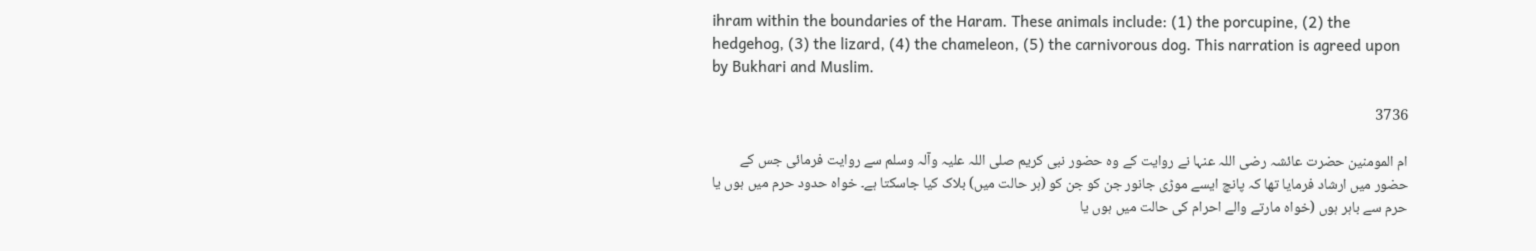ihram within the boundaries of the Haram. These animals include: (1) the porcupine, (2) the hedgehog, (3) the lizard, (4) the chameleon, (5) the carnivorous dog. This narration is agreed upon by Bukhari and Muslim.

3736

ام المومنین حضرت عائشہ رضی اللہ عنہا نے روایت کے وہ حضور نبی کریم صلی اللہ علیہ وآلہ وسلم سے روایت فرمائی جس کے حضور میں ارشاد فرمایا تھا کہ پانچ ایسے موڑی جانور جن کو جن کو (ہر حالت میں) بلاک کیا جاسکتا ہے۔ خواہ حدود حرم میں ہوں یا حرم سے باہر ہوں (خواہ مارتے والے احرام کی حالت میں ہوں یا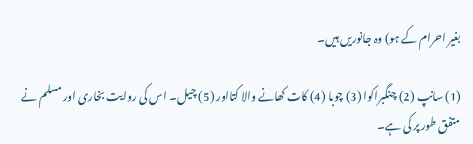بغیر احرام کے ہو) وہ جانوریں ہیں۔

(1) سانپ (2) چنگبراکوا (3) چوبا (4) کات کھانے والا کتااور (5) چیل۔ اس کی روایت بخاری اور مسلم نے متفق طور پر کی ہے۔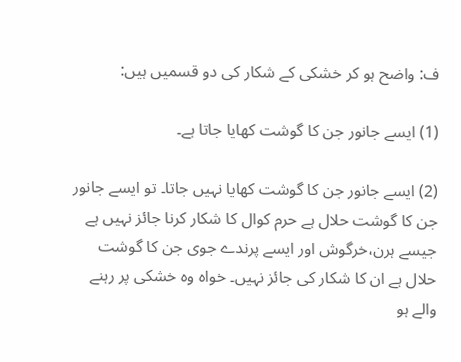ف: واضح ہو کر خشکی کے شکار کی دو قسمیں ہیں:

(1) ایسے جانور جن کا گوشت کھایا جاتا ہے۔

(2) ایسے جانور جن کا گوشت کھایا نہیں جاتا۔ تو ایسے جانور جن کا گوشت حلال ہے حرم کوال کا شکار کرنا جائز نہیں ہے جیسے ہرن،خرگوش اور ایسے پرندے جوی جن کا گوشت حلال ہے ان کا شکار کی جائز نہیں۔ خواہ وہ خشکی پر رہنے والے ہو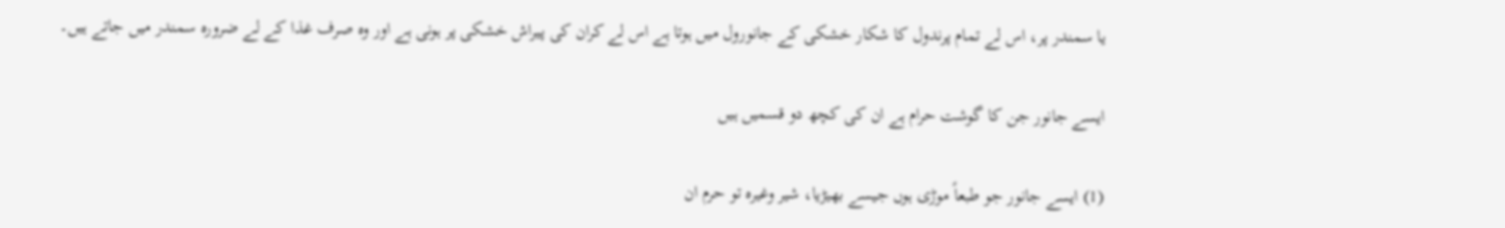یا سمندر پر، اس لے تمام پرندول کا شکار خشکی کے جانورول میں ہوتا ہے اس لے کران کی پیراش خشکی پر ہونی ہے اور وہ صرف غذا کے لے ضرورہ سمندر میں جاتے ہیں۔

ایسے جانور جن کا گوشت حرام ہے ان کی کچھ دو قسمیں ہیں

(1) ایسے جانور جو طبعاً موڑی ہوں جیسے بھیڑیا، شیر وغیرہ تو حرم ان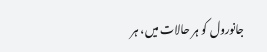جانورول کو ہر حالات میں، ہر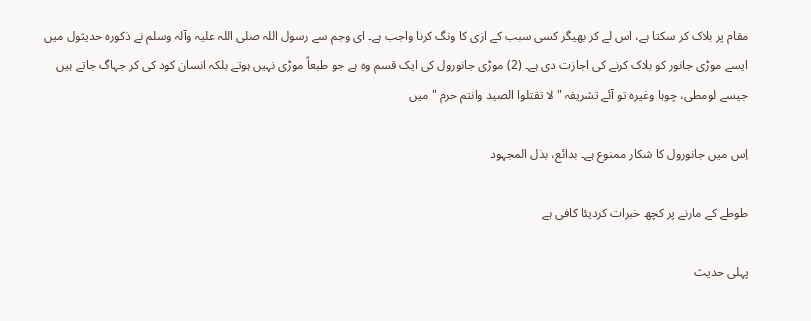مقام پر بلاک کر سکتا ہے، اس لے کر بھیگر کسی سبب کے ازی کا ونگ کرنا واجب ہے۔ ای وجم سے رسول اللہ صلی اللہ علیہ وآلہ وسلم نے ذکورہ حدیثول میں ایسے موڑی جانور کو بلاک کرنے کی اجازت دی ہے۔ (2) موڑی جانورول کی ایک قسم وہ ہے جو طبعاً موڑی نہیں ہوتے بلکہ انسان کود کی کر جہاگ جاتے ہیں جیسے لومطی، چوہا وغیرہ تو آئے تشریفہ " لا تقتلوا الصید وانتم حرم " میں

اِس میں جانورول کا شکار ممنوع ہے۔ بدائع، بذل المجہود

طوطے کے مارنے پر کچھ خبرات کردیئا کافی ہے

پہلی حدیث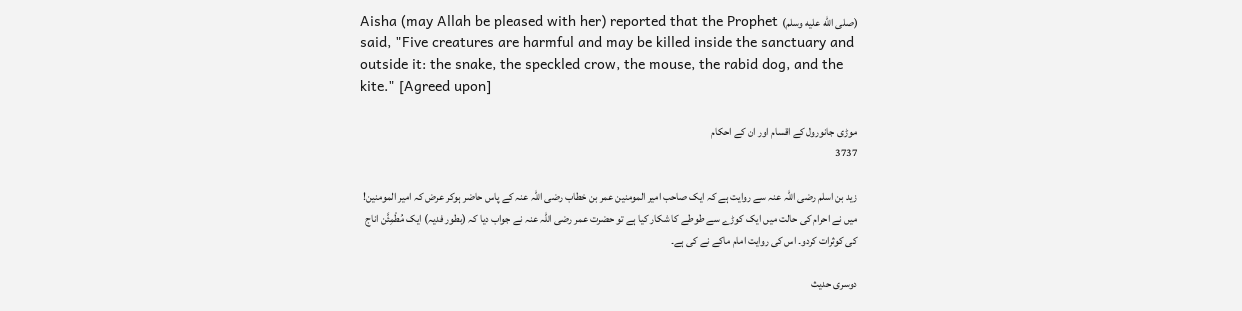Aisha (may Allah be pleased with her) reported that the Prophet (صلى الله عليه وسلم) said, "Five creatures are harmful and may be killed inside the sanctuary and outside it: the snake, the speckled crow, the mouse, the rabid dog, and the kite." [Agreed upon]

موڑی جانورول کے اقسام اور ان کے احکام
3737

زید بن اسلم رضی اللہ عنہ سے روایت ہے کہ ایک صاحب امیر المومنین عمر بن خطاب رضی اللہ عنہ کے پاس حاضر ہوکر عرض کہ امیر المومنین! میں نے احرام کی حالت میں ایک کوڑے سے طوطے کا شکار کیا ہے تو حضرت عمر رضی اللہ عنہ نے جواب دیا کہ (بطور فدیہ) ایک مُطْمِئَّن اناج کی کوثرات کردو۔ اس کی روایت امام ماکے نے کی ہے۔

دوسری حدیث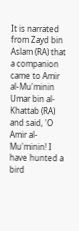It is narrated from Zayd bin Aslam (RA) that a companion came to Amir al-Mu'minin Umar bin al-Khattab (RA) and said, 'O Amir al-Mu'minin! I have hunted a bird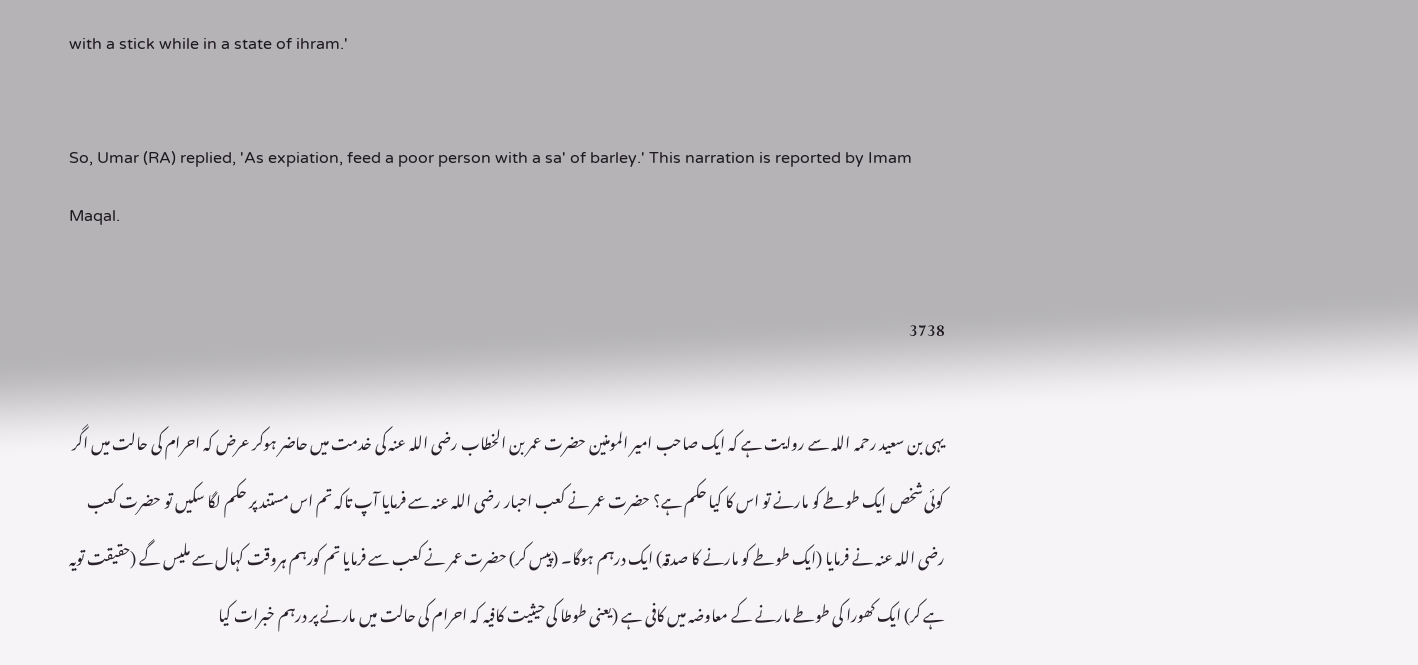with a stick while in a state of ihram.'

So, Umar (RA) replied, 'As expiation, feed a poor person with a sa' of barley.' This narration is reported by Imam Maqal.

3738

یہی بن سعید رحمہ اللہ سے روایت ہے کہ ایک صاحب امیر المومنین حضرت عمر بن الخطاب رضی اللہ عنہ کی خدمت میں حاضر ہوکر عرض کہ احرام کی حالت میں اگر کوئی شخص ایک طوطے کو مارنے تو اس کا کیا حکم ہے؟ حضرت عمر نے کعب احبار رضی اللہ عنہ سے فرمایا آپ تاکہ تم اس مستند پر حکم لگا سکیں تو حضرت کعب رضی اللہ عنہ نے فرمایا (ایک طوطے کو مارنے کا صدقہ) ایک درہم ہوگا۔ (پیس کر) حضرت عمر نے کعب سے فرمایا تم کورہم ہروقت کہال سے ملیس گے (حقیقت تویہ ہے کر) ایک کھورا کی طوطے مارنے کے معاوضہ میں کافی ہے (یعنی طوطا کی حیثیت کافیہ کہ احرام کی حالت میں مارنے پر درہم خبرات کیا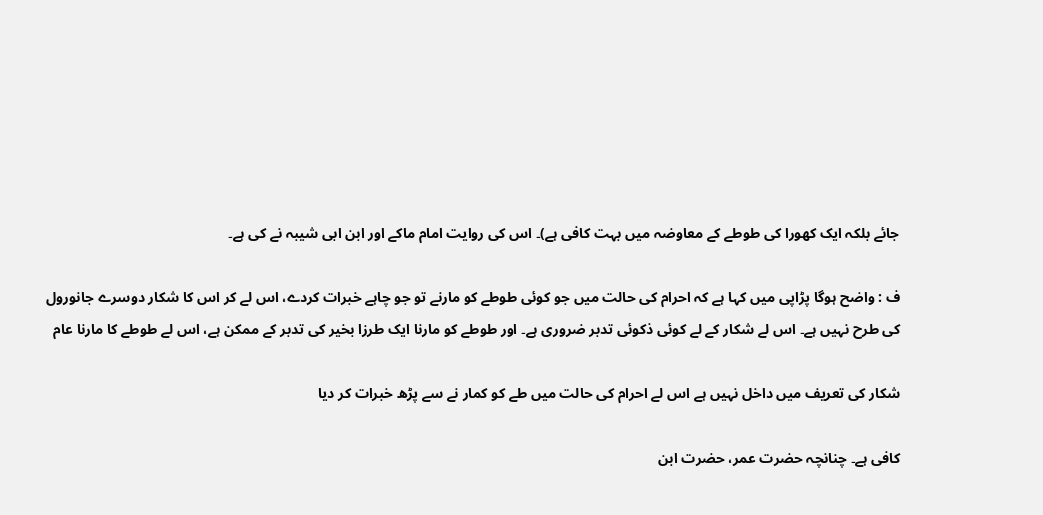جائے بلکہ ایک کھورا کی طوطے کے معاوضہ میں بہت کافی ہے)۔ اس کی روایت امام ماکے اور ابن ابی شیبہ نے کی ہے۔

ف : واضح ہوگا پڑاپی میں کہا ہے کہ احرام کی حالت میں جو کوئی طوطے کو مارنے تو جو چاہے خبرات کردے، اس لے کر اس کا شکار دوسرے جانورول کی طرح نہیں ہے۔ اس لے شکار کے لے کوئی ذکوئی تدبر ضروری ہے۔ اور طوطے کو مارنا ایک طرزا بخیر کی تدبر کے ممکن ہے، اس لے طوطے کا مارنا عام

شکار کی تعریف میں داخل نہیں ہے اس لے احرام کی حالت میں طے کو کمار نے سے پڑھ خبرات کر دیا

کافی ہے۔ چنانچہ حضرت عمر، حضرت ابن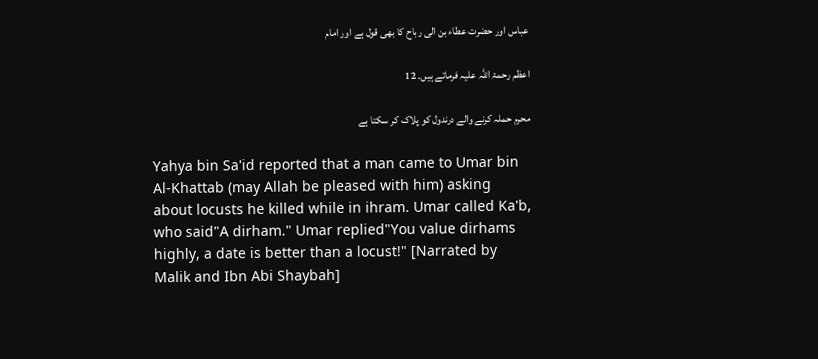عباس اور حضرت عطاء بن الی رباح کا بھی قول ہے اور امام

اعظم رحمۃ اللہ علیہ فرماتے ہیں۔ 12

محرم حملہ کرنے والے درندول کو پلاک کر سکتا ہے

Yahya bin Sa'id reported that a man came to Umar bin Al-Khattab (may Allah be pleased with him) asking about locusts he killed while in ihram. Umar called Ka'b, who said"A dirham." Umar replied"You value dirhams highly, a date is better than a locust!" [Narrated by Malik and Ibn Abi Shaybah]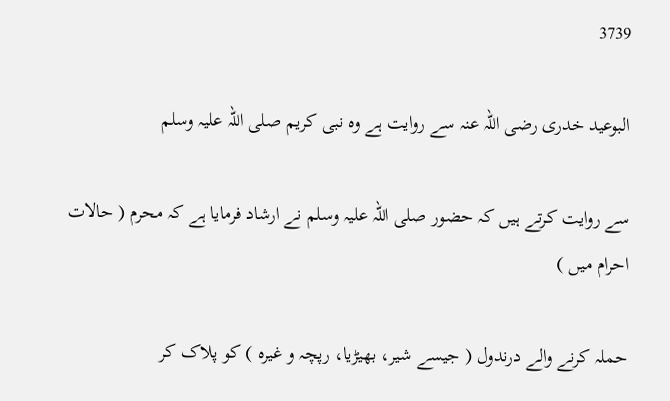3739

البوعید خدری رضی اللہ عنہ سے روایت ہے وہ نبی کریم صلی اللہ علیہ وسلم

سے روایت کرتے ہیں کہ حضور صلی اللہ علیہ وسلم نے ارشاد فرمایا ہے کہ محرم ( حالات احرام میں )

حملہ کرنے والے درندول ( جیسے شیر، بھیڑیا، رپچہ و غیرہ ) کو پلاک کر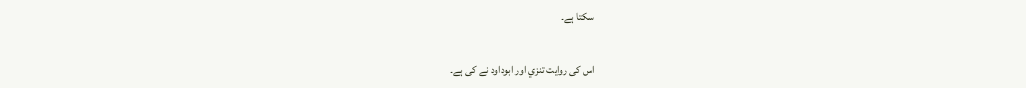سکتا ہے۔

اس کی روايت تنزي اور ابوداود نے کی ہے۔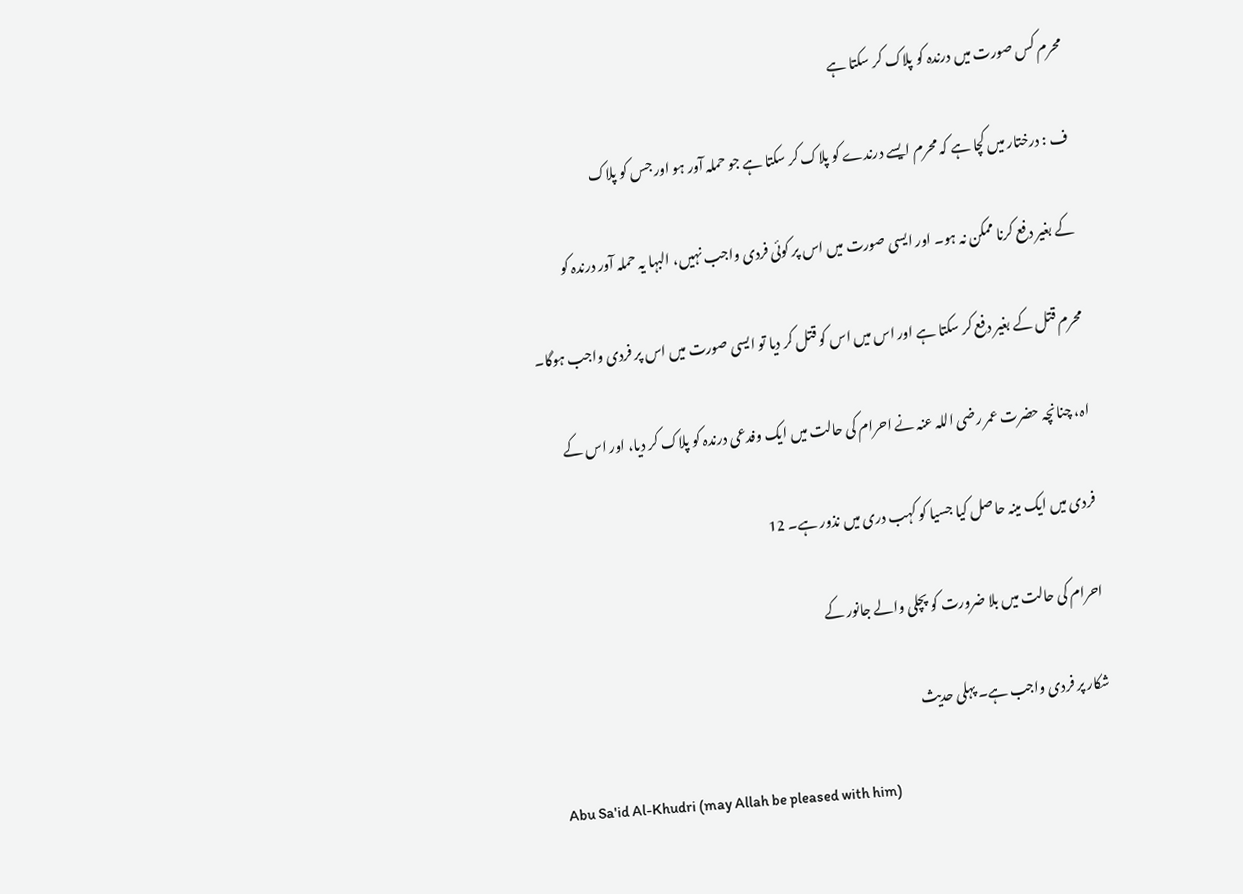محرم کس صورت میں درندہ کو پلاک کر سکتا ہے

ف : درختار میں کچا ہے کہ محرم ایسے درندے کو پلاک کر سکتا ہے جو حملہ آور ہو اور جس کو پلاک

کے بغیر دفع کرنا ممکن نہ ہو۔ اور ایسی صورت میں اس پر کوئی فردی واجب نہیں، البہا یہ حملہ آور درندہ کو

محرم قتل کے بغیر دفع کر سکتا ہے اور اس میں اس کو قتل کر دیا تو ایسی صورت میں اس پر فردی واجب ہوگا۔

اہ، چنانچہ حضرت عمر رضی اللہ عنہ نے احرام کی حالت میں ایک وفدعی درندہ کو پلاک کر دیا، اور اس کے

فردی میں ایک مینہ حاصل کیا جسیا کو کہب دری میں نذور ہے۔ 12

احرام کی حالت میں بلا ضرورت کو پچلی والے جانور کے

شکار پر فردی واجب ہے۔ پہلی حدیث

Abu Sa'id Al-Khudri (may Allah be pleased with him)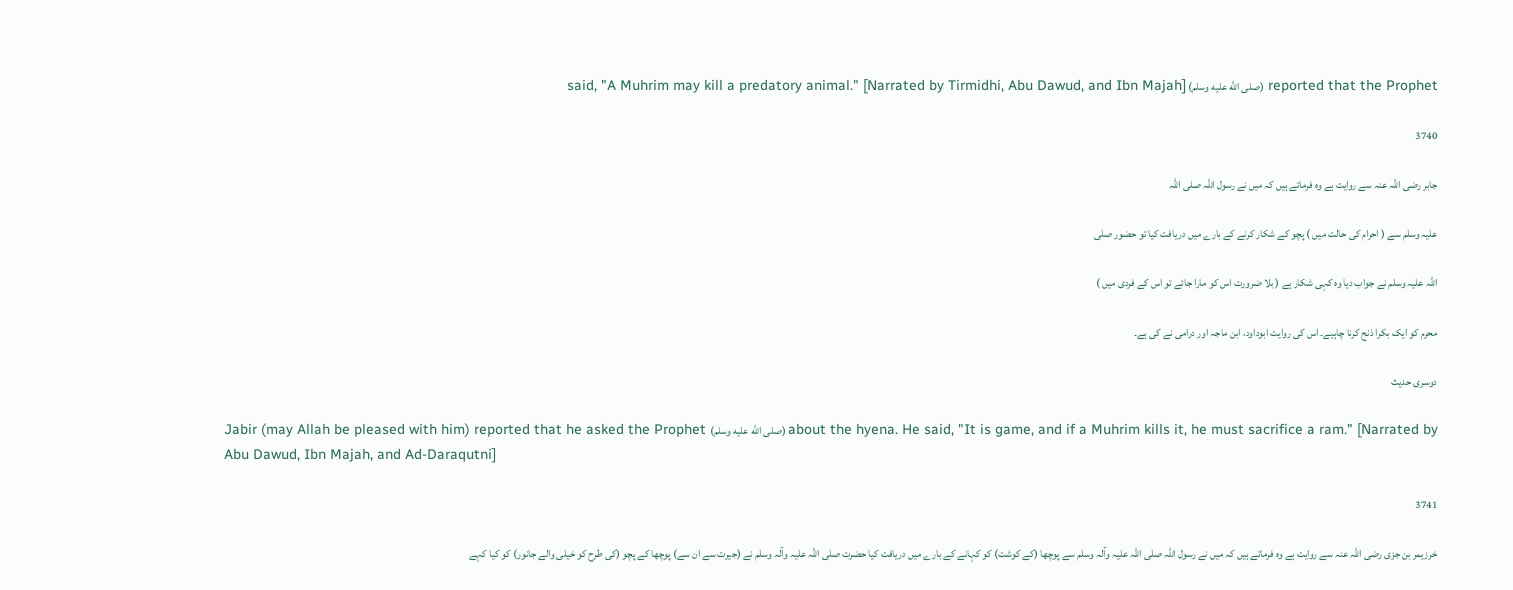reported that the Prophet (صلى الله عليه وسلم) said, "A Muhrim may kill a predatory animal." [Narrated by Tirmidhi, Abu Dawud, and Ibn Majah]

3740

جابر رضی اللہ عنہ سے روایت ہے وہ فرماتے ہیں کہ میں نے رسول اللہ صلی اللہ

علیہ وسلم سے ( احرام کی حالت میں ) پچو کے شکار کرنے کے بارے میں دریافت کیا تو حضور صلی

اللہ علیہ وسلم نے جواب دیا وہ کہی شکار ہے ( بلا ضرورت اس کو مارا جائے تو اس کے فردی میں )

محرم کو ایک بکرا ذنح کرنا چاہیے۔ اس کی روایت ابوداود، ابن ماجہ اور درامی نے کی ہے۔

دوسری حدیث

Jabir (may Allah be pleased with him) reported that he asked the Prophet (صلى الله عليه وسلم) about the hyena. He said, "It is game, and if a Muhrim kills it, he must sacrifice a ram." [Narrated by Abu Dawud, Ibn Majah, and Ad-Daraqutni]

3741

خرزیمر بن جزی رضی اللہ عنہ سے روایت ہے وہ فرماتے ہیں کہ میں نے رسول اللہ صلی اللہ علیہ وآلہ وسلم سے پوچھا (کے کوشت) کو کہانے کے بارے میں دریافت کیا حضرت صلی اللہ علیہ وآلہ وسلم نے (جیرت سے ان سے) پوچھا کے پچو (کی طرح کو خیلی والے جانور) کو کیا کہے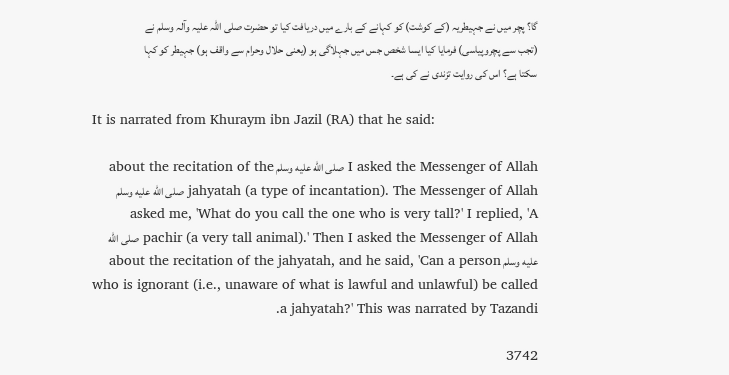گا؟ پچر میں نے جہیطریہ (کے کوشت) کو کہانے کے بارے میں دریافت کیا تو حضرت صلی اللہ علیہ وآلہ وسلم نے (تجب سے پچروپیاسی) فرمایا کیا ایسا شخص جس میں جہلاگی ہو (یعنی حلال وحرام سے واقف ہو) جہیطر کو کہا سکتا ہے؟ اس کی روایت تزندی نے کی ہے۔

It is narrated from Khuraym ibn Jazil (RA) that he said:

I asked the Messenger of Allah صلى الله عليه وسلم about the recitation of the jahyatah (a type of incantation). The Messenger of Allah صلى الله عليه وسلم asked me, 'What do you call the one who is very tall?' I replied, 'A pachir (a very tall animal).' Then I asked the Messenger of Allah صلى الله عليه وسلم about the recitation of the jahyatah, and he said, 'Can a person who is ignorant (i.e., unaware of what is lawful and unlawful) be called a jahyatah?' This was narrated by Tazandi.

3742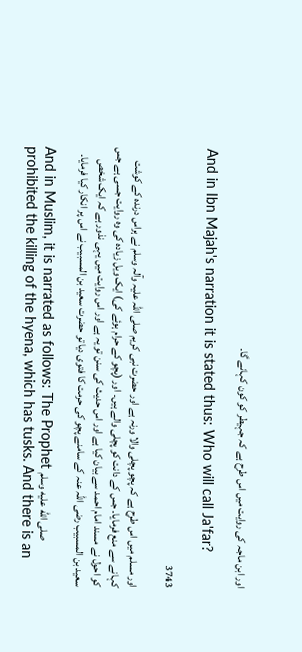اور ابن ماجہ کی روایت میں اس طرح ہے کہ جہیطر کو کون کہانے گا۔

And in Ibn Majah's narration it is stated thus: Who will call Ja'far?

3743

اور مسلم میں اس طرح ہے کہ پچو پچلی والا ورنہ ہے اور حضرت نبی کریم صلی اللہ علیہ وآلہ وسلم نے ہراس درنده کے کوشت کہانے سے منع فرمایا۔ جس کے دانت کو پچلی والے ہیں۔ اور (پچو کے حرام ہوئے کی) ایک ویل زیادہ کی وہ روایت جسی ہے جس کو احول نے مسند امام احمد سے بیان کیا ہے اور اس حدیث کی سنن تو یہ ہے اور اس روایت میں یہی نذور ہے کہ ایک شخص سعید بن المسبیب رضی اللہ عنہ کے سامنے پچو کی حرمت کا فتوی دیا تو حضرت سعید بن المسبیب نے اس پر انکار کیا فرمایا۔

And in Muslim, it is narrated as follows: The Prophet صلى الله عليه وسلم prohibited the killing of the hyena, which has tusks. And there is an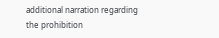additional narration regarding the prohibition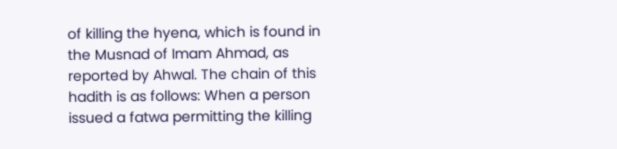of killing the hyena, which is found in the Musnad of Imam Ahmad, as reported by Ahwal. The chain of this hadith is as follows: When a person issued a fatwa permitting the killing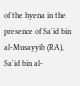of the hyena in the presence of Sa'id bin al-Musayyib (RA), Sa'id bin al-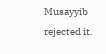Musayyib rejected it.